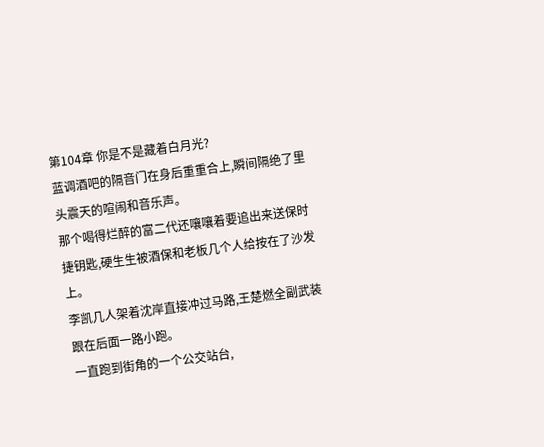第104章 你是不是藏着白月光?
蓝调酒吧的隔音门在身后重重合上,瞬间隔绝了里头震天的喧闹和音乐声。
那个喝得烂醉的富二代还嚷嚷着要追出来送保时捷钥匙,硬生生被酒保和老板几个人给按在了沙发上。
李凯几人架着沈岸直接冲过马路,王楚燃全副武装跟在后面一路小跑。
一直跑到街角的一个公交站台,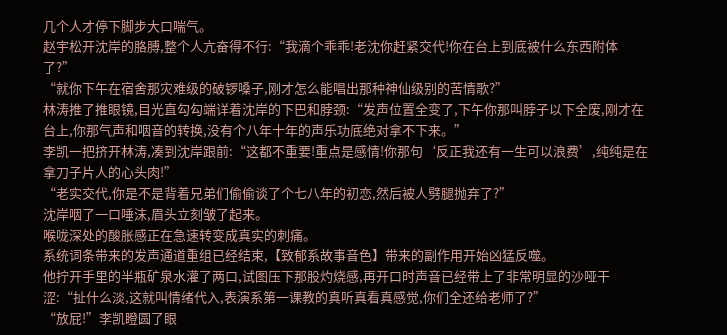几个人才停下脚步大口喘气。
赵宇松开沈岸的胳膊,整个人亢奋得不行:“我滴个乖乖!老沈你赶紧交代!你在台上到底被什么东西附体了?”
“就你下午在宿舍那灾难级的破锣嗓子,刚才怎么能唱出那种神仙级别的苦情歌?”
林涛推了推眼镜,目光直勾勾端详着沈岸的下巴和脖颈:“发声位置全变了,下午你那叫脖子以下全废,刚才在台上,你那气声和咽音的转换,没有个八年十年的声乐功底绝对拿不下来。”
李凯一把挤开林涛,凑到沈岸跟前:“这都不重要!重点是感情!你那句‘反正我还有一生可以浪费’,纯纯是在拿刀子片人的心头肉!”
“老实交代,你是不是背着兄弟们偷偷谈了个七八年的初恋,然后被人劈腿抛弃了?”
沈岸咽了一口唾沫,眉头立刻皱了起来。
喉咙深处的酸胀感正在急速转变成真实的刺痛。
系统词条带来的发声通道重组已经结束,【致郁系故事音色】带来的副作用开始凶猛反噬。
他拧开手里的半瓶矿泉水灌了两口,试图压下那股灼烧感,再开口时声音已经带上了非常明显的沙哑干涩:“扯什么淡,这就叫情绪代入,表演系第一课教的真听真看真感觉,你们全还给老师了?”
“放屁!”李凯瞪圆了眼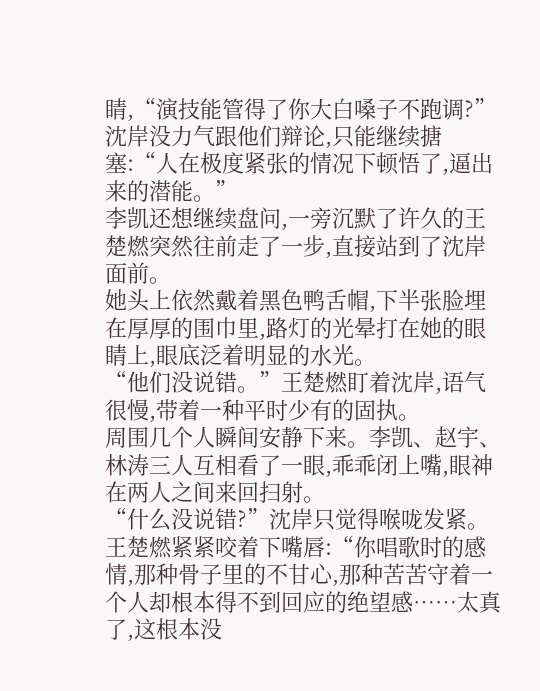睛,“演技能管得了你大白嗓子不跑调?”
沈岸没力气跟他们辩论,只能继续搪塞:“人在极度紧张的情况下顿悟了,逼出来的潜能。”
李凯还想继续盘问,一旁沉默了许久的王楚燃突然往前走了一步,直接站到了沈岸面前。
她头上依然戴着黑色鸭舌帽,下半张脸埋在厚厚的围巾里,路灯的光晕打在她的眼睛上,眼底泛着明显的水光。
“他们没说错。”王楚燃盯着沈岸,语气很慢,带着一种平时少有的固执。
周围几个人瞬间安静下来。李凯、赵宇、林涛三人互相看了一眼,乖乖闭上嘴,眼神在两人之间来回扫射。
“什么没说错?”沈岸只觉得喉咙发紧。
王楚燃紧紧咬着下嘴唇:“你唱歌时的感情,那种骨子里的不甘心,那种苦苦守着一个人却根本得不到回应的绝望感……太真了,这根本没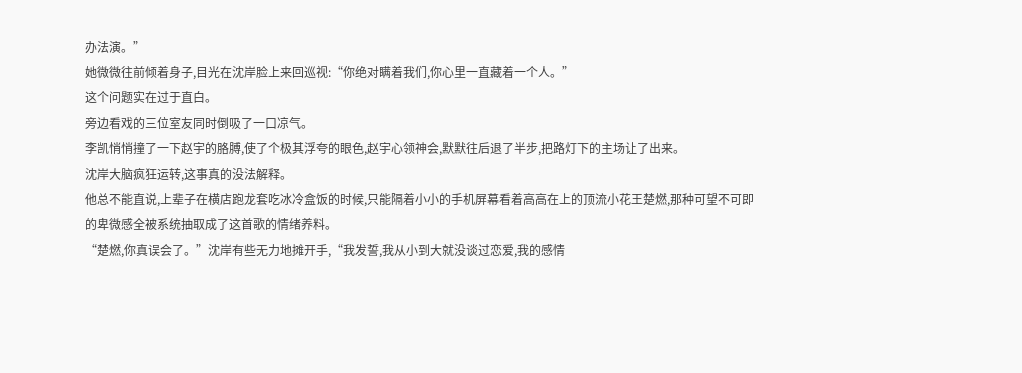办法演。”
她微微往前倾着身子,目光在沈岸脸上来回巡视:“你绝对瞒着我们,你心里一直藏着一个人。”
这个问题实在过于直白。
旁边看戏的三位室友同时倒吸了一口凉气。
李凯悄悄撞了一下赵宇的胳膊,使了个极其浮夸的眼色,赵宇心领神会,默默往后退了半步,把路灯下的主场让了出来。
沈岸大脑疯狂运转,这事真的没法解释。
他总不能直说,上辈子在横店跑龙套吃冰冷盒饭的时候,只能隔着小小的手机屏幕看着高高在上的顶流小花王楚燃,那种可望不可即的卑微感全被系统抽取成了这首歌的情绪养料。
“楚燃,你真误会了。”沈岸有些无力地摊开手,“我发誓,我从小到大就没谈过恋爱,我的感情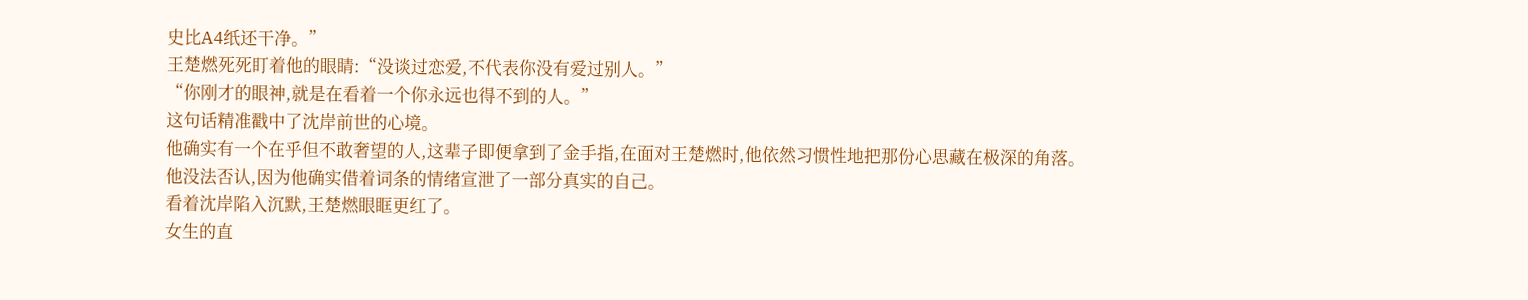史比A4纸还干净。”
王楚燃死死盯着他的眼睛:“没谈过恋爱,不代表你没有爱过别人。”
“你刚才的眼神,就是在看着一个你永远也得不到的人。”
这句话精准戳中了沈岸前世的心境。
他确实有一个在乎但不敢奢望的人,这辈子即便拿到了金手指,在面对王楚燃时,他依然习惯性地把那份心思藏在极深的角落。
他没法否认,因为他确实借着词条的情绪宣泄了一部分真实的自己。
看着沈岸陷入沉默,王楚燃眼眶更红了。
女生的直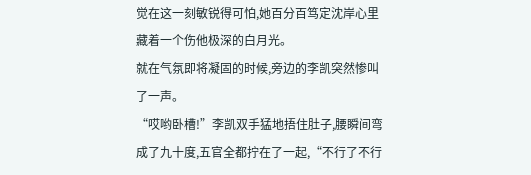觉在这一刻敏锐得可怕,她百分百笃定沈岸心里藏着一个伤他极深的白月光。
就在气氛即将凝固的时候,旁边的李凯突然惨叫了一声。
“哎哟卧槽!”李凯双手猛地捂住肚子,腰瞬间弯成了九十度,五官全都拧在了一起,“不行了不行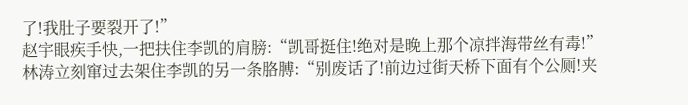了!我肚子要裂开了!”
赵宇眼疾手快,一把扶住李凯的肩膀:“凯哥挺住!绝对是晚上那个凉拌海带丝有毒!”
林涛立刻窜过去架住李凯的另一条胳膊:“别废话了!前边过街天桥下面有个公厕!夹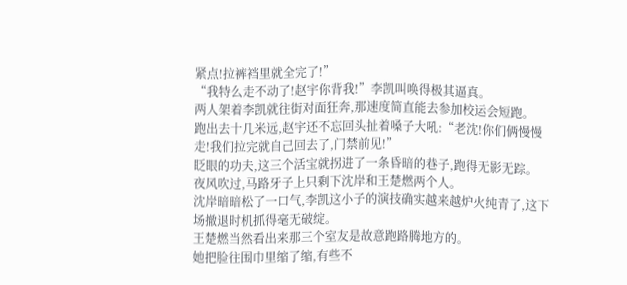紧点!拉裤裆里就全完了!”
“我特么走不动了!赵宇你背我!”李凯叫唤得极其逼真。
两人架着李凯就往街对面狂奔,那速度简直能去参加校运会短跑。
跑出去十几米远,赵宇还不忘回头扯着嗓子大吼:“老沈!你们俩慢慢走!我们拉完就自己回去了,门禁前见!”
眨眼的功夫,这三个活宝就拐进了一条昏暗的巷子,跑得无影无踪。
夜风吹过,马路牙子上只剩下沈岸和王楚燃两个人。
沈岸暗暗松了一口气,李凯这小子的演技确实越来越炉火纯青了,这下场撤退时机抓得毫无破绽。
王楚燃当然看出来那三个室友是故意跑路腾地方的。
她把脸往围巾里缩了缩,有些不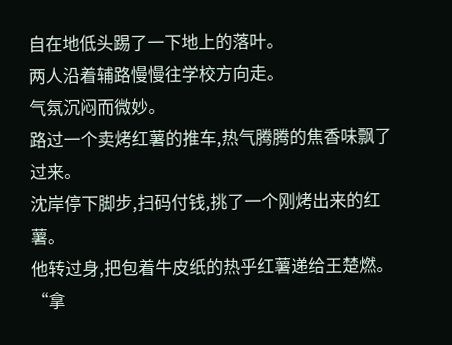自在地低头踢了一下地上的落叶。
两人沿着辅路慢慢往学校方向走。
气氛沉闷而微妙。
路过一个卖烤红薯的推车,热气腾腾的焦香味飘了过来。
沈岸停下脚步,扫码付钱,挑了一个刚烤出来的红薯。
他转过身,把包着牛皮纸的热乎红薯递给王楚燃。
“拿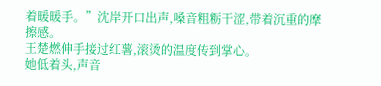着暖暖手。”沈岸开口出声,嗓音粗粝干涩,带着沉重的摩擦感。
王楚燃伸手接过红薯,滚烫的温度传到掌心。
她低着头,声音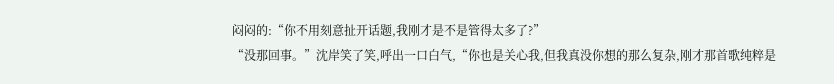闷闷的:“你不用刻意扯开话题,我刚才是不是管得太多了?”
“没那回事。”沈岸笑了笑,呼出一口白气,“你也是关心我,但我真没你想的那么复杂,刚才那首歌纯粹是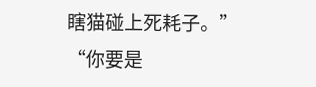瞎猫碰上死耗子。”
“你要是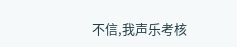不信,我声乐考核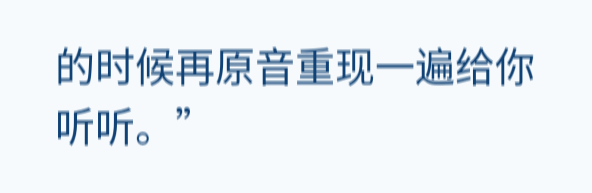的时候再原音重现一遍给你听听。”